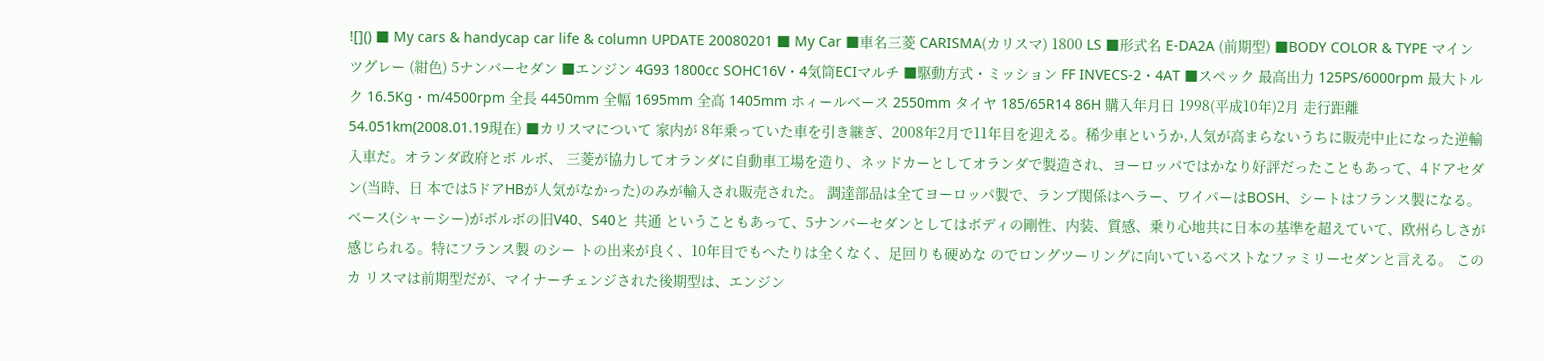![]() ■ My cars & handycap car life & column UPDATE 20080201 ■ My Car ■車名三菱 CARISMA(カリスマ) 1800 LS ■形式名 E-DA2A (前期型) ■BODY COLOR & TYPE マインツグレー (紺色) 5ナンバーセダン ■エンジン 4G93 1800cc SOHC16V・4気筒ECIマルチ ■駆動方式・ミッション FF INVECS-2・4AT ■スペック 最高出力 125PS/6000rpm 最大トルク 16.5Kg・m/4500rpm 全長 4450mm 全幅 1695mm 全高 1405mm ホィールベース 2550mm タイヤ 185/65R14 86H 購入年月日 1998(平成10年)2月 走行距離 54.051km(2008.01.19現在) ■カリスマについて 家内が 8年乗っていた車を引き継ぎ、2008年2月で11年目を迎える。稀少車というか,人気が高まらないうちに販売中止になった逆輸入車だ。オランダ政府とボ ルボ、 三菱が協力してオランダに自動車工場を造り、ネッドカーとしてオランダで製造され、ヨーロッパではかなり好評だったこともあって、4ドアセダン(当時、日 本では5ドアHBが人気がなかった)のみが輸入され販売された。 調達部品は全てヨーロッパ製で、ランプ関係はヘラー、ワイパーはBOSH、シートはフランス製になる。ベース(シャーシー)がボルボの旧V40、S40と 共通 ということもあって、5ナンバーセダンとしてはボディの剛性、内装、質感、乗り心地共に日本の基準を超えていて、欧州らしさが感じられる。特にフランス製 のシー トの出来が良く、10年目でもへたりは全くなく、足回りも硬めな のでロングツーリングに向いているベストなファミリーセダンと言える。 このカ リスマは前期型だが、マイナーチェンジされた後期型は、エンジン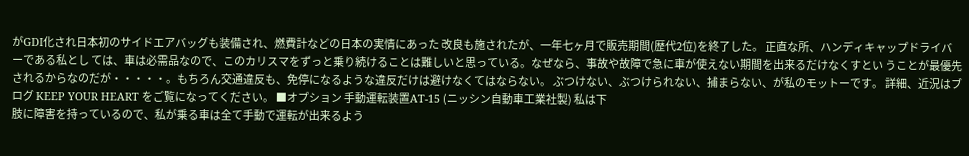がGDI化され日本初のサイドエアバッグも装備され、燃費計などの日本の実情にあった 改良も施されたが、一年七ヶ月で販売期間(歴代2位)を終了した。 正直な所、ハンディキャップドライバーである私とし ては、車は必需品なので、このカリスマをずっと乗り続けることは難しいと思っている。なぜなら、事故や故障で急に車が使えない期間を出来るだけなくすとい うことが最優先されるからなのだが・・・・・。もちろん交通違反も、免停になるような違反だけは避けなくてはならない。 ぶつけない、ぶつけられない、捕まらない、が私のモットーです。 詳細、近況はブログ KEEP YOUR HEART をご覧になってください。 ■オプション 手動運転装置AT-15 (ニッシン自動車工業社製) 私は下
肢に障害を持っているので、私が乗る車は全て手動で運転が出来るよう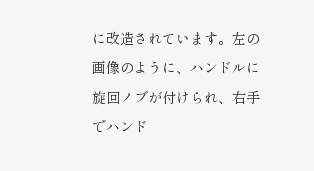に改造されています。左の画像のように、ハンドルに旋回ノブが付けられ、右手でハンド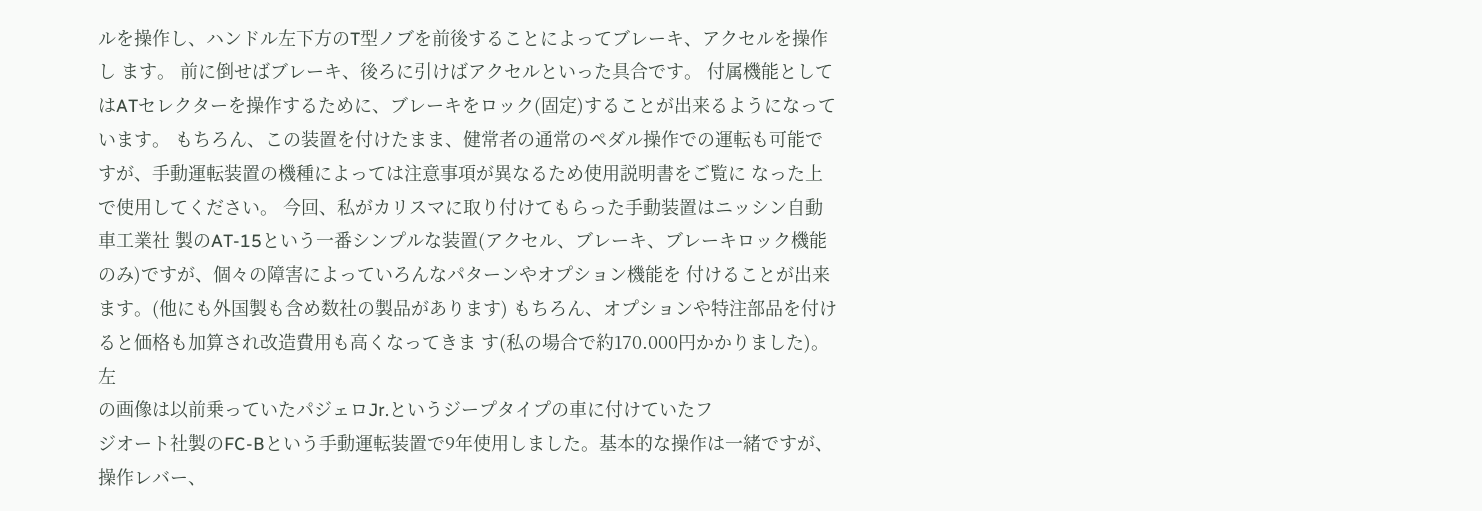ルを操作し、ハンドル左下方のT型ノブを前後することによってブレーキ、アクセルを操作し ます。 前に倒せばブレーキ、後ろに引けばアクセルといった具合です。 付属機能としてはATセレクターを操作するために、ブレーキをロック(固定)することが出来るようになっています。 もちろん、この装置を付けたまま、健常者の通常のペダル操作での運転も可能ですが、手動運転装置の機種によっては注意事項が異なるため使用説明書をご覧に なった上で使用してください。 今回、私がカリスマに取り付けてもらった手動装置はニッシン自動車工業社 製のAT-15という一番シンプルな装置(アクセル、ブレーキ、ブレーキロック機能のみ)ですが、個々の障害によっていろんなパターンやオプション機能を 付けることが出来ます。(他にも外国製も含め数社の製品があります) もちろん、オプションや特注部品を付けると価格も加算され改造費用も高くなってきま す(私の場合で約170.000円かかりました)。 左
の画像は以前乗っていたパジェロJr.というジープタイプの車に付けていたフ
ジオート社製のFC-Bという手動運転装置で9年使用しました。基本的な操作は一緒ですが、操作レバー、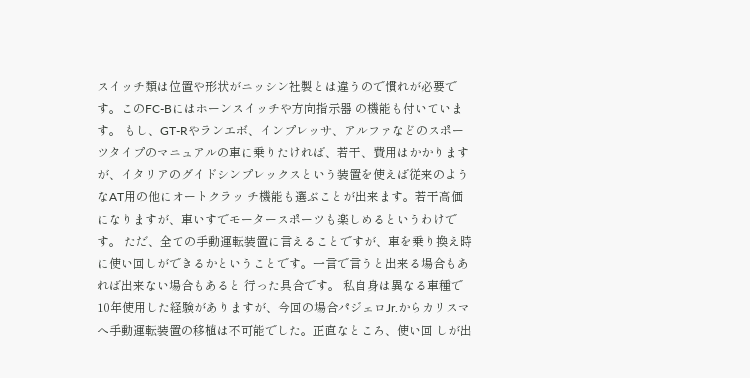スイッチ類は位置や形状がニッシン社製とは違うので慣れが必要です。このFC-Bにはホーンスイッチや方向指示器 の機能も付いています。 もし、GT-Rやランエボ、インプレッサ、アルファなどのスポーツタイプのマニュアルの車に乗りたければ、若干、費用はかかりますが、イタリアのグイドシンプレックスという装置を使えば従来のよう なAT用の他にオートクラッ チ機能も選ぶことが出来ます。若干高価になりますが、車いすでモータースポーツも楽しめるというわけです。 ただ、全ての手動運転装置に言えることですが、車を乗り換え時に使い回しができるかということです。一言で言うと出来る場合もあれば出来ない場合もあると 行った具合です。 私自身は異なる車種で10年使用した経験がありますが、今回の場合パジェロJr.からカリスマへ手動運転装置の移植は不可能でした。正直なところ、使い回 しが出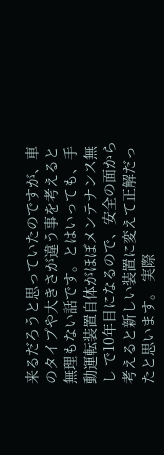来るだろうと思っていたのですが、車のタイプや大きさが違う事を考えると無理もない話です。とはいっても、手動運転装置自体がほぼメンテナンス無し で10年目になるので、安全の面から考えると新しい装置に変えて正解だったと思います。 実際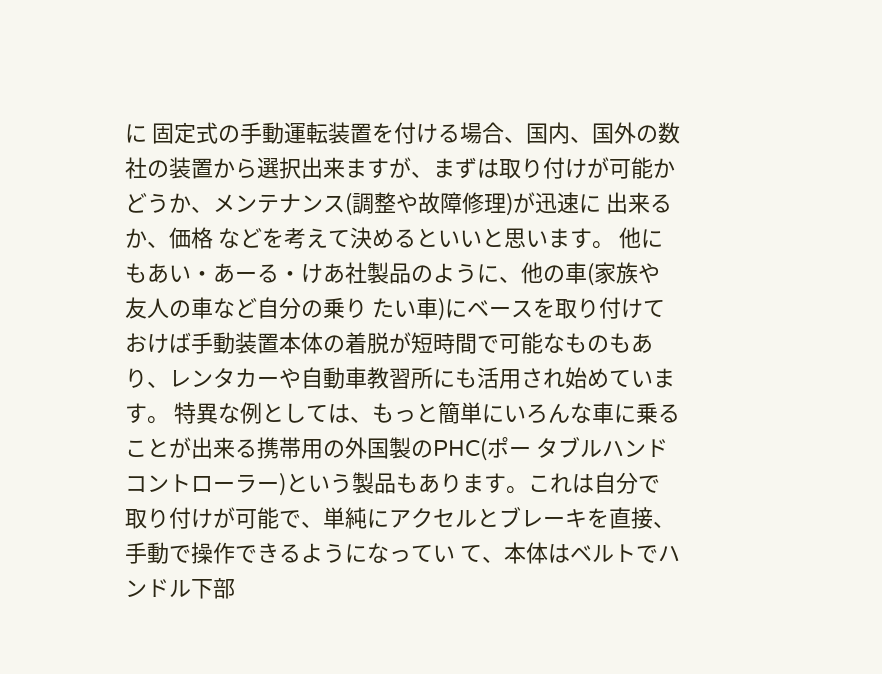に 固定式の手動運転装置を付ける場合、国内、国外の数社の装置から選択出来ますが、まずは取り付けが可能かどうか、メンテナンス(調整や故障修理)が迅速に 出来るか、価格 などを考えて決めるといいと思います。 他にもあい・あーる・けあ社製品のように、他の車(家族や友人の車など自分の乗り たい車)にベースを取り付けておけば手動装置本体の着脱が短時間で可能なものもあり、レンタカーや自動車教習所にも活用され始めています。 特異な例としては、もっと簡単にいろんな車に乗ることが出来る携帯用の外国製のPHC(ポー タブルハンドコントローラー)という製品もあります。これは自分で取り付けが可能で、単純にアクセルとブレーキを直接、手動で操作できるようになってい て、本体はベルトでハンドル下部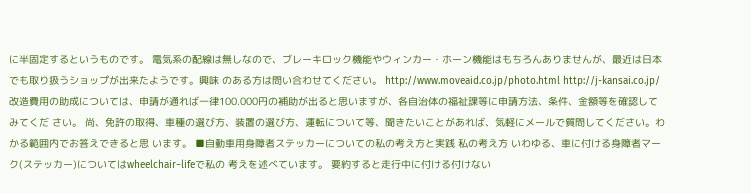に半固定するというものです。 電気系の配線は無しなので、ブレーキロック機能やウィンカー・ホーン機能はもちろんありませんが、最近は日本でも取り扱うショップが出来たようです。興味 のある方は問い合わせてください。 http://www.moveaid.co.jp/photo.html http://j-kansai.co.jp/ 改造費用の助成については、申請が通れば一律100.000円の補助が出ると思いますが、各自治体の福祉課等に申請方法、条件、金額等を確認してみてくだ さい。 尚、免許の取得、車種の選び方、装置の選び方、運転について等、聞きたいことがあれば、気軽にメールで質問してください。わかる範囲内でお答えできると思 います。 ■自動車用身障者ステッカーについての私の考え方と実践 私の考え方 いわゆる、車に付ける身障者マーク(ステッカー)についてはwheelchair−lifeで私の 考えを述べています。 要約すると走行中に付ける付けない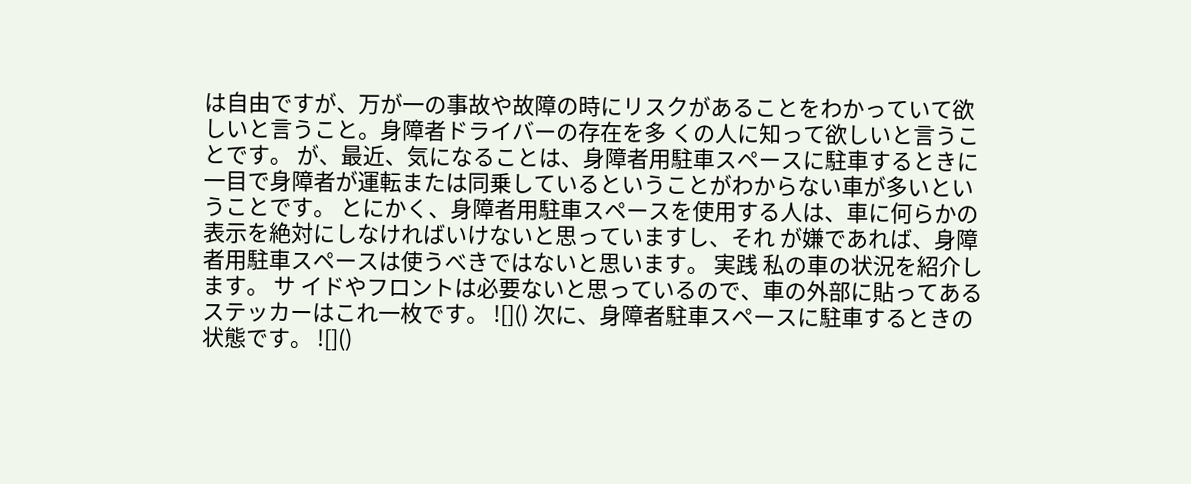は自由ですが、万が一の事故や故障の時にリスクがあることをわかっていて欲しいと言うこと。身障者ドライバーの存在を多 くの人に知って欲しいと言うことです。 が、最近、気になることは、身障者用駐車スペースに駐車するときに一目で身障者が運転または同乗しているということがわからない車が多いということです。 とにかく、身障者用駐車スペースを使用する人は、車に何らかの表示を絶対にしなければいけないと思っていますし、それ が嫌であれば、身障者用駐車スペースは使うべきではないと思います。 実践 私の車の状況を紹介します。 サ イドやフロントは必要ないと思っているので、車の外部に貼ってあるステッカーはこれ一枚です。 ![]() 次に、身障者駐車スペースに駐車するときの状態です。 ![]()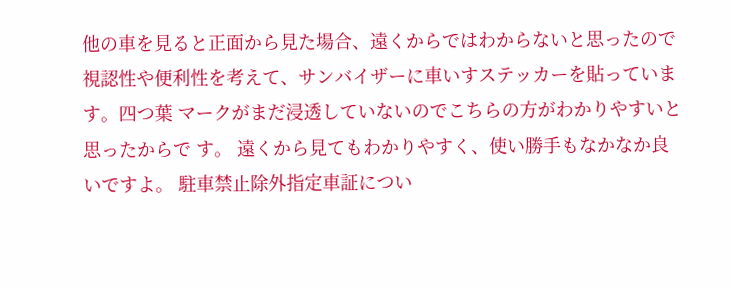他の車を見ると正面から見た場合、遠くからではわからないと思ったので視認性や便利性を考えて、サンバイザーに車いすステッカーを貼っています。四つ葉 マークがまだ浸透していないのでこちらの方がわかりやすいと思ったからで す。 遠くから見てもわかりやすく、使い勝手もなかなか良いですよ。 駐車禁止除外指定車証につい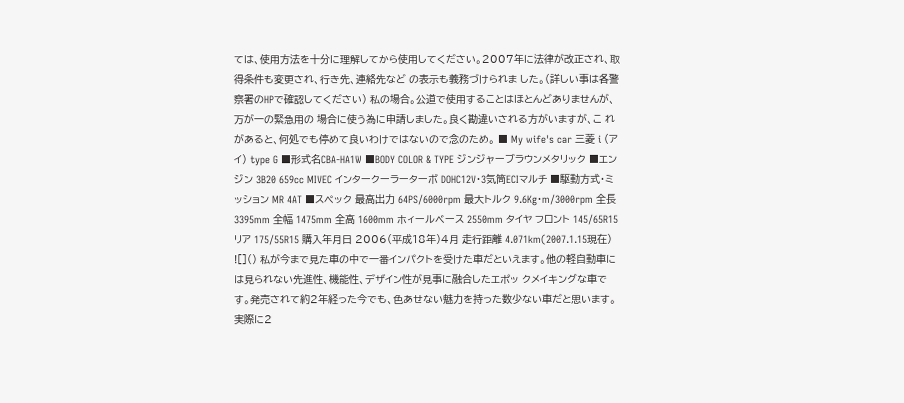ては、使用方法を十分に理解してから使用してください。2007年に法律が改正され、取得条件も変更され、行き先、連絡先など の表示も義務づけられま した。(詳しい事は各警察署のHPで確認してください) 私の場合。公道で使用することはほとんどありませんが、万が一の緊急用の 場合に使う為に申請しました。良く勘違いされる方がいますが、こ れがあると、何処でも停めて良いわけではないので念のため。 ■ My wife's car 三菱 i (アイ) type G ■形式名CBA-HA1W ■BODY COLOR & TYPE ジンジャーブラウンメタリック ■エンジン 3B20 659cc MIVEC インタークーラーターボ DOHC12V・3気筒ECIマルチ ■駆動方式・ミッション MR 4AT ■スペック 最高出力 64PS/6000rpm 最大トルク 9.6Kg・m/3000rpm 全長 3395mm 全幅 1475mm 全高 1600mm ホィールベース 2550mm タイヤ フロント 145/65R15 リア 175/55R15 購入年月日 2006(平成18年)4月 走行距離 4.071km(2007.1.15現在) ![]() 私が今まで見た車の中で一番インパクトを受けた車だといえます。他の軽自動車には見られない先進性、機能性、デザイン性が見事に融合したエポッ クメイキングな車です。発売されて約2年経った今でも、色あせない魅力を持った数少ない車だと思います。 実際に2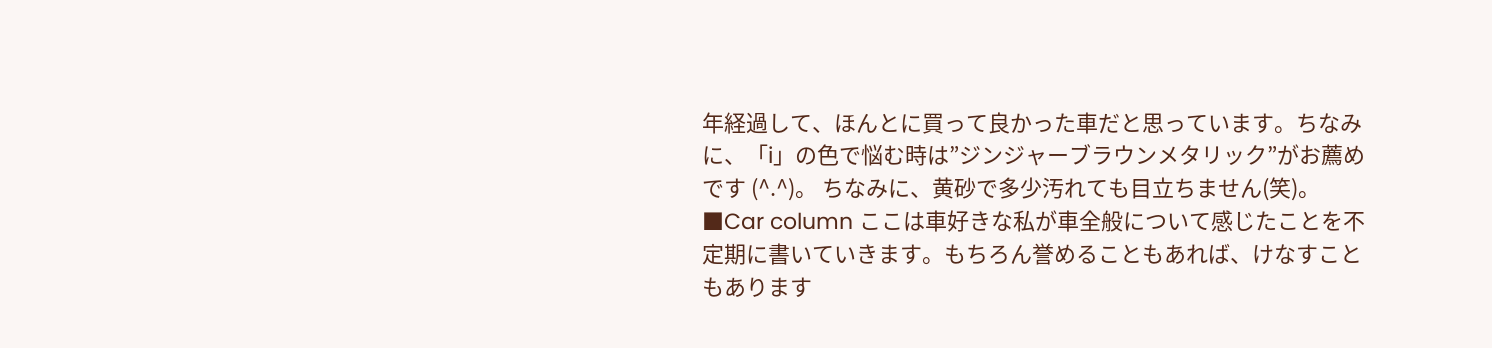年経過して、ほんとに買って良かった車だと思っています。ちなみに、「i」の色で悩む時は”ジンジャーブラウンメタリック”がお薦めです (^.^)。 ちなみに、黄砂で多少汚れても目立ちません(笑)。 ■Car column ここは車好きな私が車全般について感じたことを不定期に書いていきます。もちろん誉めることもあれば、けなすこともあります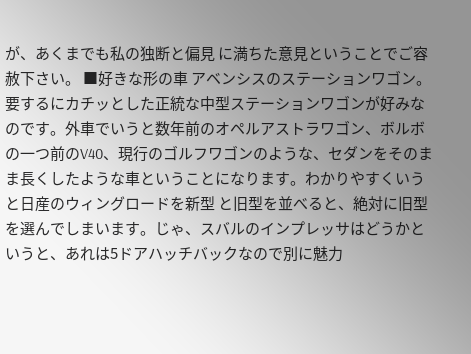が、あくまでも私の独断と偏見 に満ちた意見ということでご容赦下さい。 ■好きな形の車 アベンシスのステーションワゴン。要するにカチッとした正統な中型ステーションワゴンが好みなのです。外車でいうと数年前のオペルアストラワゴン、ボルボ の一つ前のV40、現行のゴルフワゴンのような、セダンをそのまま長くしたような車ということになります。わかりやすくいうと日産のウィングロードを新型 と旧型を並べると、絶対に旧型を選んでしまいます。じゃ、スバルのインプレッサはどうかというと、あれは5ドアハッチバックなので別に魅力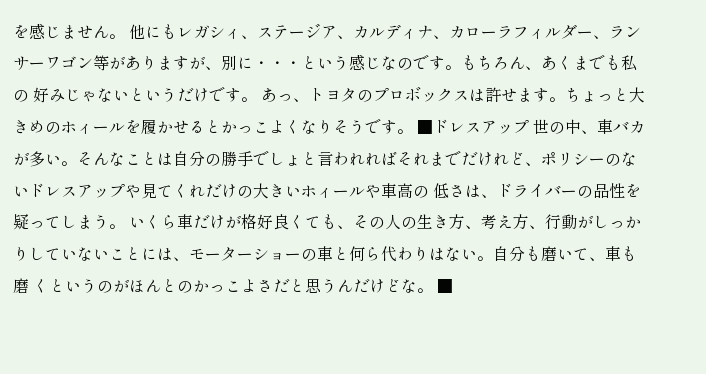を感じません。 他にもレガシィ、ステージア、カルディナ、カローラフィルダー、ランサーワゴン等がありますが、別に・・・という感じなのです。もちろん、あくまでも私の 好みじゃないというだけです。 あっ、トヨタのプロボックスは許せます。ちょっと大きめのホィールを履かせるとかっこよくなりそうです。 ■ドレスアップ 世の中、車バカが多い。そんなことは自分の勝手でしょと言われればそれまでだけれど、ポリシーのないドレスアップや見てくれだけの大きいホィールや車高の 低さは、ドライバーの品性を疑ってしまう。 いくら車だけが格好良くても、その人の生き方、考え方、行動がしっかりしていないことには、モーターショーの車と何ら代わりはない。自分も磨いて、車も磨 くというのがほんとのかっこよさだと思うんだけどな。 ■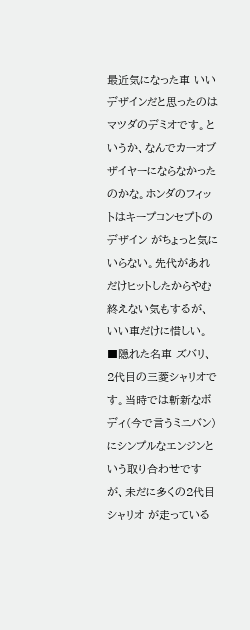最近気になった車 いいデザインだと思ったのはマツダのデミオです。というか、なんでカーオブザイヤーにならなかったのかな。ホンダのフィットはキープコンセプトのデザイン がちょっと気にいらない。先代があれだけヒットしたからやむ終えない気もするが、いい車だけに惜しい。 ■隠れた名車 ズバリ、2代目の三菱シャリオです。当時では斬新なボディ(今で言うミニバン)にシンプルなエンジンという取り合わせですが、未だに多くの2代目シャリオ が走っている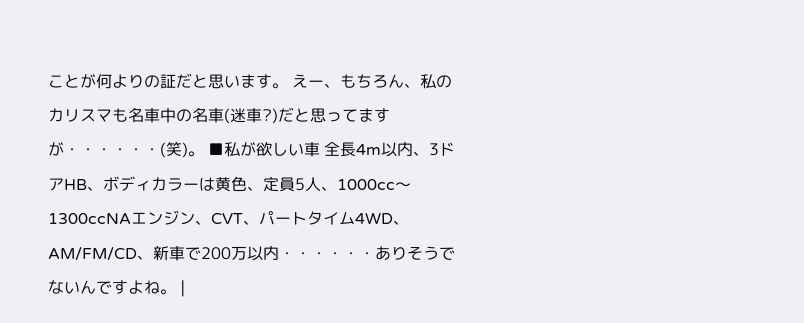ことが何よりの証だと思います。 えー、もちろん、私のカリスマも名車中の名車(迷車?)だと思ってますが・・・・・・(笑)。 ■私が欲しい車 全長4m以内、3ドアHB、ボディカラーは黄色、定員5人、1000cc〜1300ccNAエンジン、CVT、パートタイム4WD、 AM/FM/CD、新車で200万以内・・・・・・ありそうでないんですよね。 |